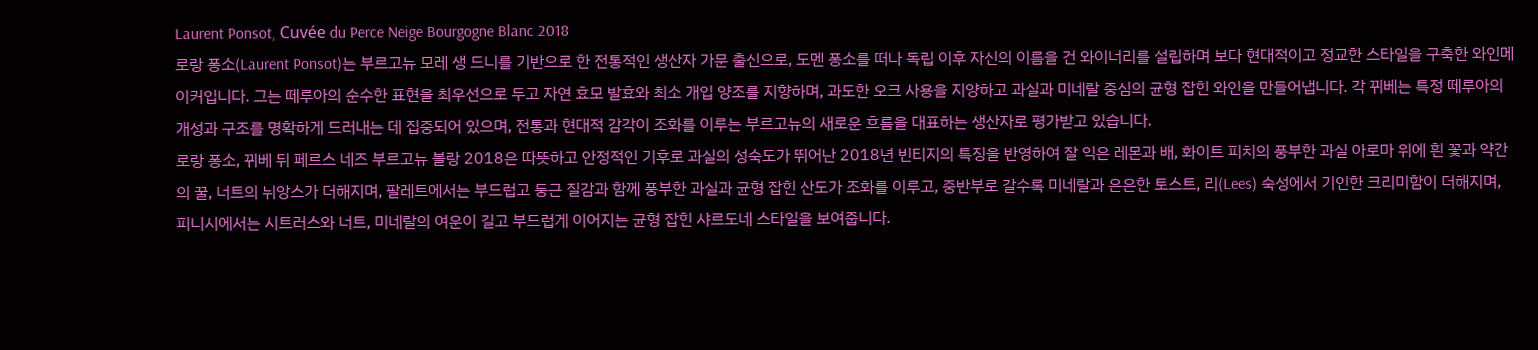Laurent Ponsot, Cuvée du Perce Neige Bourgogne Blanc 2018
로랑 퐁소(Laurent Ponsot)는 부르고뉴 모레 생 드니를 기반으로 한 전통적인 생산자 가문 출신으로, 도멘 퐁소를 떠나 독립 이후 자신의 이름을 건 와이너리를 설립하며 보다 현대적이고 정교한 스타일을 구축한 와인메이커입니다. 그는 떼루아의 순수한 표현을 최우선으로 두고 자연 효모 발효와 최소 개입 양조를 지향하며, 과도한 오크 사용을 지양하고 과실과 미네랄 중심의 균형 잡힌 와인을 만들어냅니다. 각 뀌베는 특정 떼루아의 개성과 구조를 명확하게 드러내는 데 집중되어 있으며, 전통과 현대적 감각이 조화를 이루는 부르고뉴의 새로운 흐름을 대표하는 생산자로 평가받고 있습니다.
로랑 퐁소, 뀌베 뒤 페르스 네즈 부르고뉴 블랑 2018은 따뜻하고 안정적인 기후로 과실의 성숙도가 뛰어난 2018년 빈티지의 특징을 반영하여 잘 익은 레몬과 배, 화이트 피치의 풍부한 과실 아로마 위에 흰 꽃과 약간의 꿀, 너트의 뉘앙스가 더해지며, 팔레트에서는 부드럽고 둥근 질감과 함께 풍부한 과실과 균형 잡힌 산도가 조화를 이루고, 중반부로 갈수록 미네랄과 은은한 토스트, 리(Lees) 숙성에서 기인한 크리미함이 더해지며, 피니시에서는 시트러스와 너트, 미네랄의 여운이 길고 부드럽게 이어지는 균형 잡힌 샤르도네 스타일을 보여줍니다.